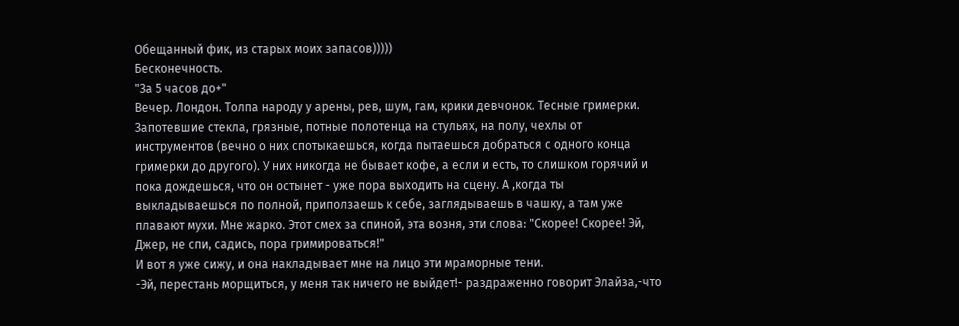Обещанный фик, из старых моих запасов)))))
Бесконечность.
"За 5 часов до+"
Вечер. Лондон. Толпа народу у арены, рев, шум, гам, крики девчонок. Тесные гримерки. Запотевшие стекла, грязные, потные полотенца на стульях, на полу, чехлы от инструментов (вечно о них спотыкаешься, когда пытаешься добраться с одного конца гримерки до другого). У них никогда не бывает кофе, а если и есть, то слишком горячий и пока дождешься, что он остынет - уже пора выходить на сцену. А ,когда ты выкладываешься по полной, приползаешь к себе, заглядываешь в чашку, а там уже плавают мухи. Мне жарко. Этот смех за спиной, эта возня, эти слова: "Скорее! Скорее! Эй, Джер, не спи, садись, пора гримироваться!"
И вот я уже сижу, и она накладывает мне на лицо эти мраморные тени.
-Эй, перестань морщиться, у меня так ничего не выйдет!- раздраженно говорит Элайза,-что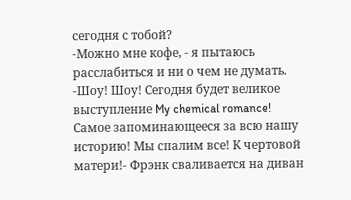сегодня с тобой?
-Можно мне кофе, - я пытаюсь расслабиться и ни о чем не думать.
-Шоу! Шоу! Сегодня будет великое выступление My chemical romance! Самое запоминающееся за всю нашу историю! Мы спалим все! К чертовой матери!- Фрэнк сваливается на диван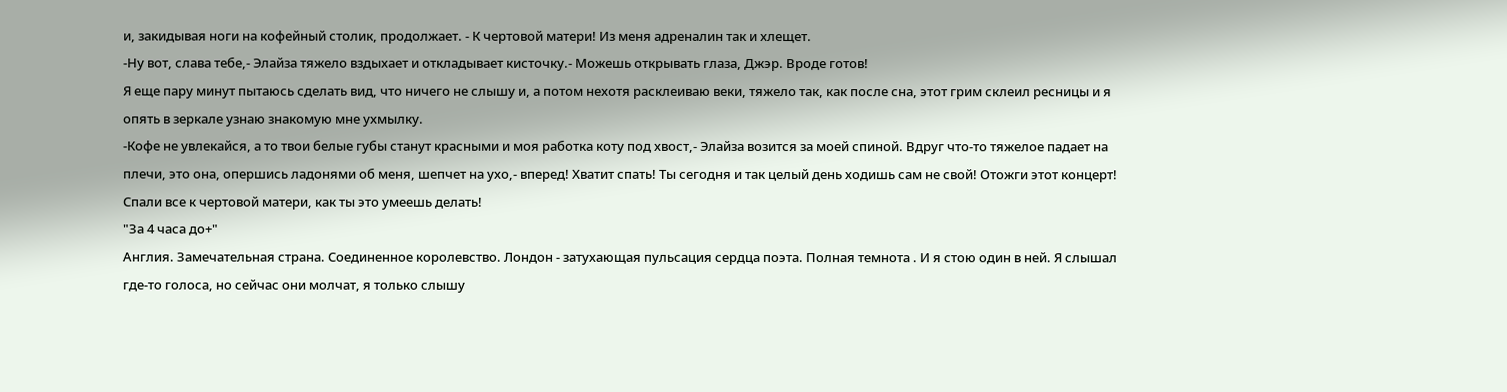и, закидывая ноги на кофейный столик, продолжает. - К чертовой матери! Из меня адреналин так и хлещет.
-Ну вот, слава тебе,- Элайза тяжело вздыхает и откладывает кисточку.- Можешь открывать глаза, Джэр. Вроде готов!
Я еще пару минут пытаюсь сделать вид, что ничего не слышу и, а потом нехотя расклеиваю веки, тяжело так, как после сна, этот грим склеил ресницы и я опять в зеркале узнаю знакомую мне ухмылку.
-Кофе не увлекайся, а то твои белые губы станут красными и моя работка коту под хвост,- Элайза возится за моей спиной. Вдруг что-то тяжелое падает на плечи, это она, опершись ладонями об меня, шепчет на ухо,- вперед! Хватит спать! Ты сегодня и так целый день ходишь сам не свой! Отожги этот концерт! Спали все к чертовой матери, как ты это умеешь делать!
"За 4 часа до+"
Англия. Замечательная страна. Соединенное королевство. Лондон - затухающая пульсация сердца поэта. Полная темнота . И я стою один в ней. Я слышал где-то голоса, но сейчас они молчат, я только слышу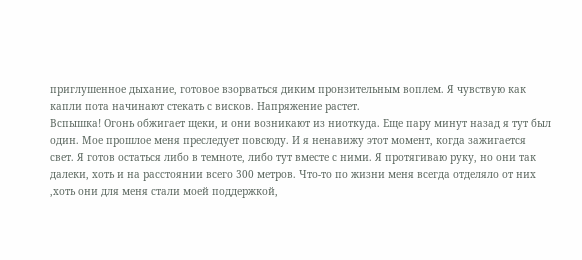приглушенное дыхание, готовое взорваться диким пронзительным воплем. Я чувствую как капли пота начинают стекать с висков. Напряжение растет.
Вспышка! Огонь обжигает щеки, и они возникают из ниоткуда. Еще пару минут назад я тут был один. Мое прошлое меня преследует повсюду. И я ненавижу этот момент, когда зажигается свет. Я готов остаться либо в темноте, либо тут вместе с ними. Я протягиваю руку, но они так далеки, хоть и на расстоянии всего 300 метров. Что-то по жизни меня всегда отделяло от них ,хоть они для меня стали моей поддержкой,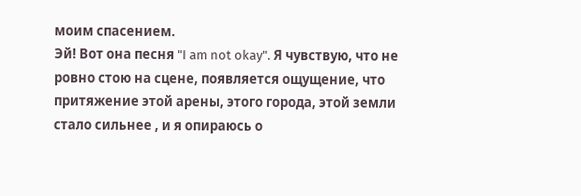моим спасением.
Эй! Вот она песня "I am not okay". Я чувствую, что не ровно стою на сцене, появляется ощущение, что притяжение этой арены, этого города, этой земли стало сильнее , и я опираюсь о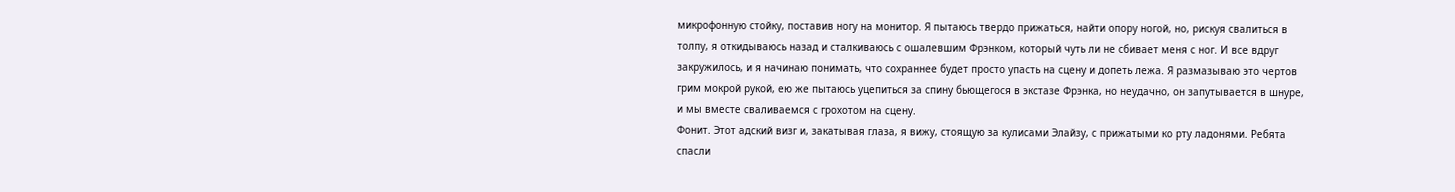микрофонную стойку, поставив ногу на монитор. Я пытаюсь твердо прижаться, найти опору ногой, но, рискуя свалиться в толпу, я откидываюсь назад и сталкиваюсь с ошалевшим Фрэнком, который чуть ли не сбивает меня с ног. И все вдруг закружилось, и я начинаю понимать, что сохраннее будет просто упасть на сцену и допеть лежа. Я размазываю это чертов грим мокрой рукой, ею же пытаюсь уцепиться за спину бьющегося в экстазе Фрэнка, но неудачно, он запутывается в шнуре, и мы вместе сваливаемся с грохотом на сцену.
Фонит. Этот адский визг и, закатывая глаза, я вижу, стоящую за кулисами Элайзу, с прижатыми ко рту ладонями. Ребята спасли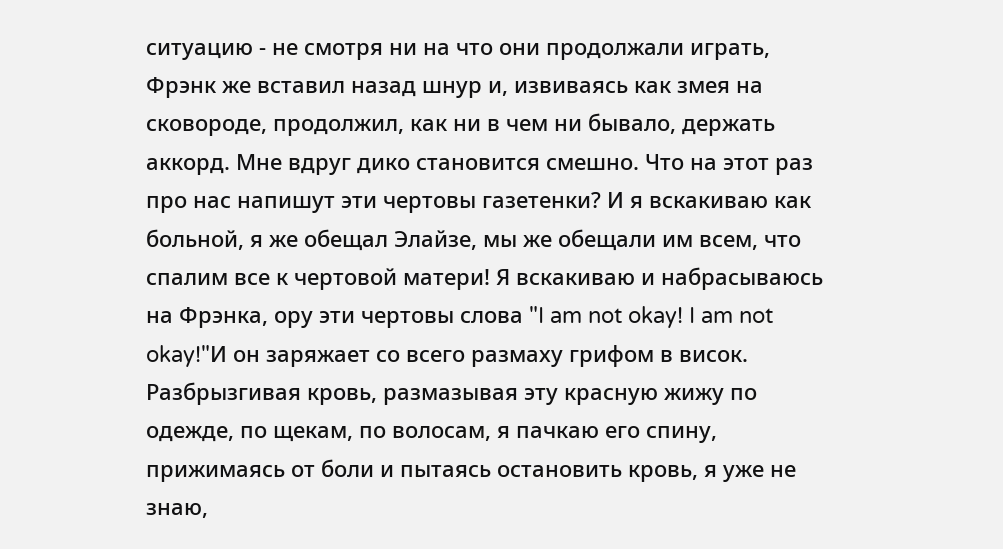ситуацию - не смотря ни на что они продолжали играть, Фрэнк же вставил назад шнур и, извиваясь как змея на сковороде, продолжил, как ни в чем ни бывало, держать аккорд. Мне вдруг дико становится смешно. Что на этот раз про нас напишут эти чертовы газетенки? И я вскакиваю как больной, я же обещал Элайзе, мы же обещали им всем, что спалим все к чертовой матери! Я вскакиваю и набрасываюсь на Фрэнка, ору эти чертовы слова "I am not okay! I am not okay!"И он заряжает со всего размаху грифом в висок.
Разбрызгивая кровь, размазывая эту красную жижу по одежде, по щекам, по волосам, я пачкаю его спину, прижимаясь от боли и пытаясь остановить кровь, я уже не знаю,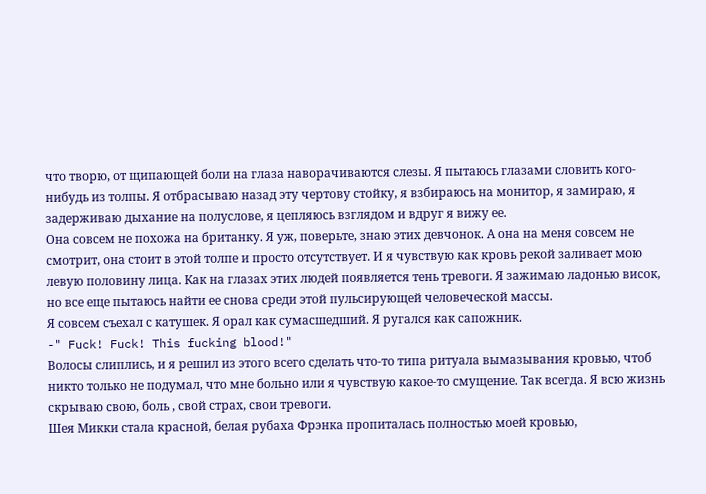что творю, от щипающей боли на глаза наворачиваются слезы. Я пытаюсь глазами словить кого-нибудь из толпы. Я отбрасываю назад эту чертову стойку, я взбираюсь на монитор, я замираю, я задерживаю дыхание на полуслове, я цепляюсь взглядом и вдруг я вижу ее.
Она совсем не похожа на британку. Я уж, поверьте, знаю этих девчонок. А она на меня совсем не смотрит, она стоит в этой толпе и просто отсутствует. И я чувствую как кровь рекой заливает мою левую половину лица. Как на глазах этих людей появляется тень тревоги. Я зажимаю ладонью висок, но все еще пытаюсь найти ее снова среди этой пульсирующей человеческой массы.
Я совсем съехал с катушек. Я орал как сумасшедший. Я ругался как сапожник.
-" Fuck! Fuck! This fucking blood!"
Волосы слиплись, и я решил из этого всего сделать что-то типа ритуала вымазывания кровью, чтоб никто только не подумал, что мне больно или я чувствую какое-то смущение. Так всегда. Я всю жизнь скрываю свою, боль , свой страх, свои тревоги.
Шея Микки стала красной, белая рубаха Фрэнка пропиталась полностью моей кровью,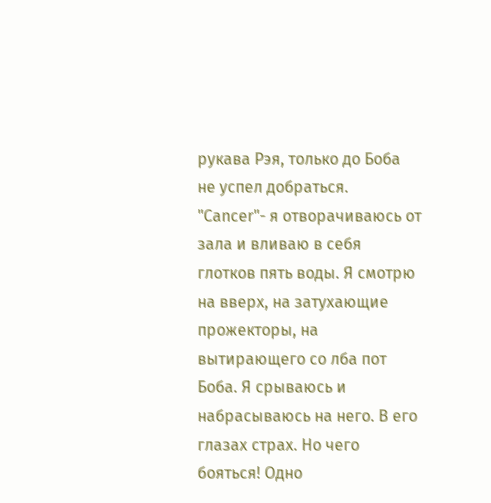рукава Рэя, только до Боба не успел добраться.
"Cancer"- я отворачиваюсь от зала и вливаю в себя глотков пять воды. Я смотрю на вверх, на затухающие прожекторы, на вытирающего со лба пот Боба. Я срываюсь и набрасываюсь на него. В его глазах страх. Но чего бояться! Одно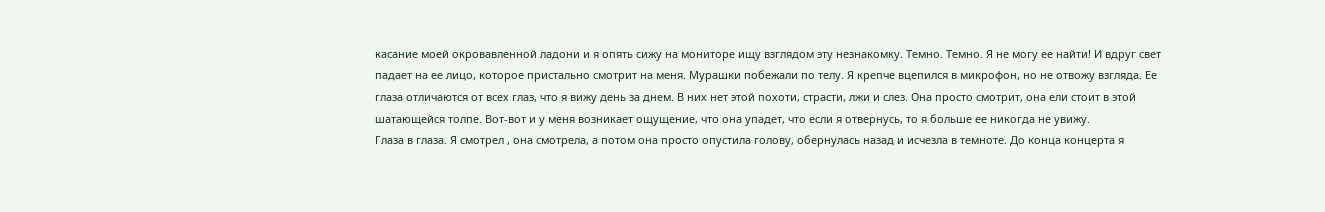касание моей окровавленной ладони и я опять сижу на мониторе ищу взглядом эту незнакомку. Темно. Темно. Я не могу ее найти! И вдруг свет падает на ее лицо, которое пристально смотрит на меня. Мурашки побежали по телу. Я крепче вцепился в микрофон, но не отвожу взгляда. Ее глаза отличаются от всех глаз, что я вижу день за днем. В них нет этой похоти, страсти, лжи и слез. Она просто смотрит, она ели стоит в этой шатающейся толпе. Вот-вот и у меня возникает ощущение, что она упадет, что если я отвернусь, то я больше ее никогда не увижу.
Глаза в глаза. Я смотрел , она смотрела, а потом она просто опустила голову, обернулась назад и исчезла в темноте. До конца концерта я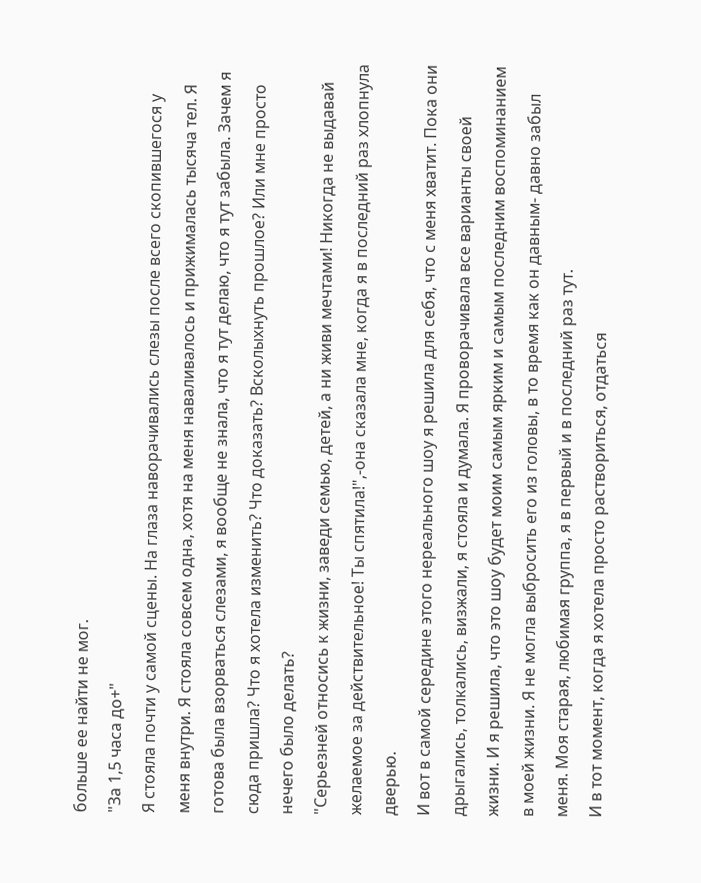больше ее найти не мог.
"За 1,5 часа до+"
Я стояла почти у самой сцены. На глаза наворачивались слезы после всего скопившегося у меня внутри. Я стояла совсем одна, хотя на меня наваливалось и прижималась тысяча тел. Я готова была взорваться слезами, я вообще не знала, что я тут делаю, что я тут забыла. Зачем я сюда пришла? Что я хотела изменить? Что доказать? Всколыхнуть прошлое? Или мне просто нечего было делать?
"Серьезней относись к жизни, заведи семью, детей, а ни живи мечтами! Никогда не выдавай желаемое за действительное! Ты спятила!",-она сказала мне, когда я в последний раз хлопнула дверью.
И вот в самой середине этого нереального шоу я решила для себя, что с меня хватит. Пока они дрыгались, толкались, визжали, я стояла и думала. Я проворачивала все варианты своей жизни. И я решила, что это шоу будет моим самым ярким и самым последним воспоминанием в моей жизни. Я не могла выбросить его из головы, в то время как он давным- давно забыл меня. Моя старая, любимая группа, я в первый и в последний раз тут.
И в тот момент, когда я хотела просто раствориться, отдаться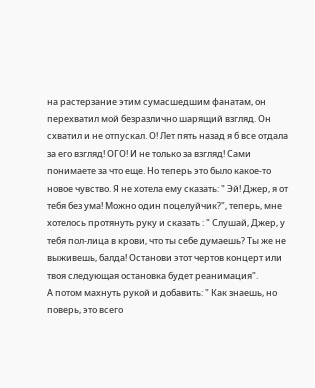на растерзание этим сумасшедшим фанатам, он перехватил мой безразлично шарящий взгляд. Он схватил и не отпускал. О! Лет пять назад я б все отдала за его взгляд! ОГО! И не только за взгляд! Сами понимаете за что еще. Но теперь это было какое-то новое чувство. Я не хотела ему сказать: " Эй! Джер, я от тебя без ума! Можно один поцелуйчик?", теперь, мне хотелось протянуть руку и сказать : " Слушай, Джер, у тебя пол-лица в крови, что ты себе думаешь? Ты же не выживешь, балда! Останови этот чертов концерт или твоя следующая остановка будет реанимация".
А потом махнуть рукой и добавить: " Как знаешь, но поверь, это всего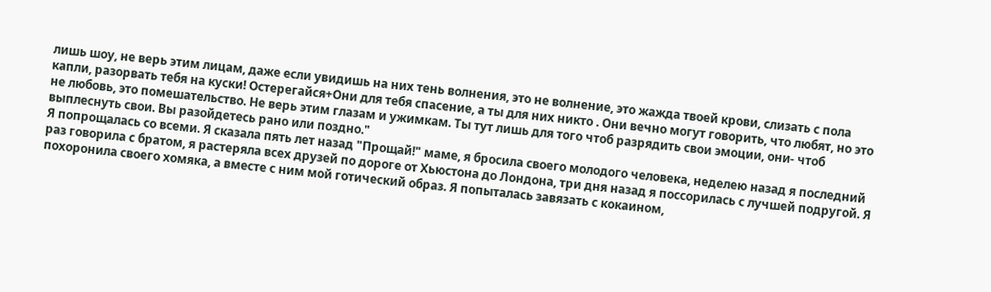лишь шоу, не верь этим лицам, даже если увидишь на них тень волнения, это не волнение, это жажда твоей крови, слизать с пола капли, разорвать тебя на куски! Остерегайся+Они для тебя спасение, а ты для них никто . Они вечно могут говорить, что любят, но это не любовь, это помешательство. Не верь этим глазам и ужимкам. Ты тут лишь для того чтоб разрядить свои эмоции, они- чтоб выплеснуть свои. Вы разойдетесь рано или поздно."
Я попрощалась со всеми. Я сказала пять лет назад "Прощай!" маме, я бросила своего молодого человека, неделею назад я последний раз говорила с братом, я растеряла всех друзей по дороге от Хьюстона до Лондона, три дня назад я поссорилась с лучшей подругой. Я похоронила своего хомяка, а вместе с ним мой готический образ. Я попыталась завязать с кокаином,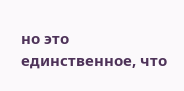но это единственное, что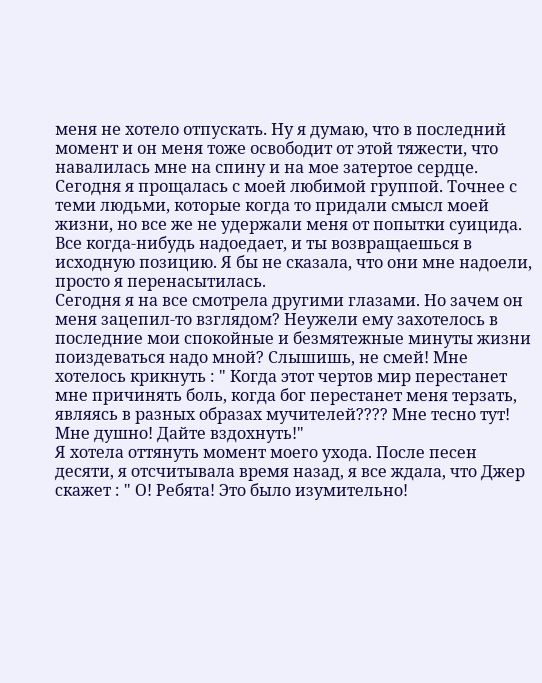меня не хотело отпускать. Ну я думаю, что в последний момент и он меня тоже освободит от этой тяжести, что навалилась мне на спину и на мое затертое сердце.
Сегодня я прощалась с моей любимой группой. Точнее с теми людьми, которые когда то придали смысл моей жизни, но все же не удержали меня от попытки суицида. Все когда-нибудь надоедает, и ты возвращаешься в исходную позицию. Я бы не сказала, что они мне надоели, просто я перенасытилась.
Сегодня я на все смотрела другими глазами. Но зачем он меня зацепил-то взглядом? Неужели ему захотелось в последние мои спокойные и безмятежные минуты жизни поиздеваться надо мной? Слышишь, не смей! Мне хотелось крикнуть : " Когда этот чертов мир перестанет мне причинять боль, когда бог перестанет меня терзать, являясь в разных образах мучителей???? Мне тесно тут! Мне душно! Дайте вздохнуть!"
Я хотела оттянуть момент моего ухода. После песен десяти, я отсчитывала время назад, я все ждала, что Джер скажет : " О! Ребята! Это было изумительно!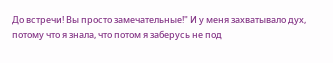До встречи! Вы просто замечательные!" И у меня захватывало дух, потому что я знала, что потом я заберусь не под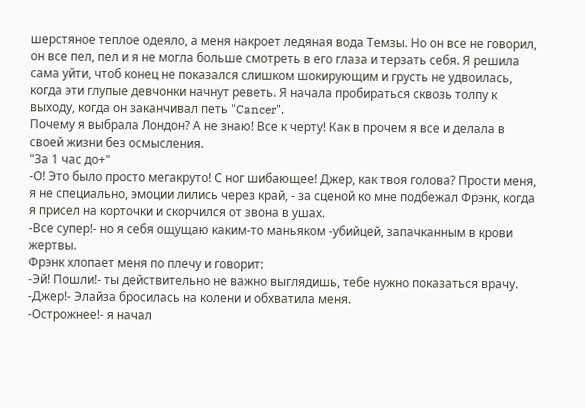шерстяное теплое одеяло, а меня накроет ледяная вода Темзы. Но он все не говорил, он все пел, пел и я не могла больше смотреть в его глаза и терзать себя. Я решила сама уйти, чтоб конец не показался слишком шокирующим и грусть не удвоилась, когда эти глупые девчонки начнут реветь. Я начала пробираться сквозь толпу к выходу, когда он заканчивал петь "Cancer".
Почему я выбрала Лондон? А не знаю! Все к черту! Как в прочем я все и делала в своей жизни без осмысления.
"За 1 час до+"
-О! Это было просто мегакруто! С ног шибающее! Джер, как твоя голова? Прости меня, я не специально, эмоции лились через край, - за сценой ко мне подбежал Фрэнк, когда я присел на корточки и скорчился от звона в ушах.
-Все супер!- но я себя ощущаю каким-то маньяком -убийцей, запачканным в крови жертвы.
Фрэнк хлопает меня по плечу и говорит:
-Эй! Пошли!- ты действительно не важно выглядишь, тебе нужно показаться врачу.
-Джер!- Элайза бросилась на колени и обхватила меня.
-Острожнее!- я начал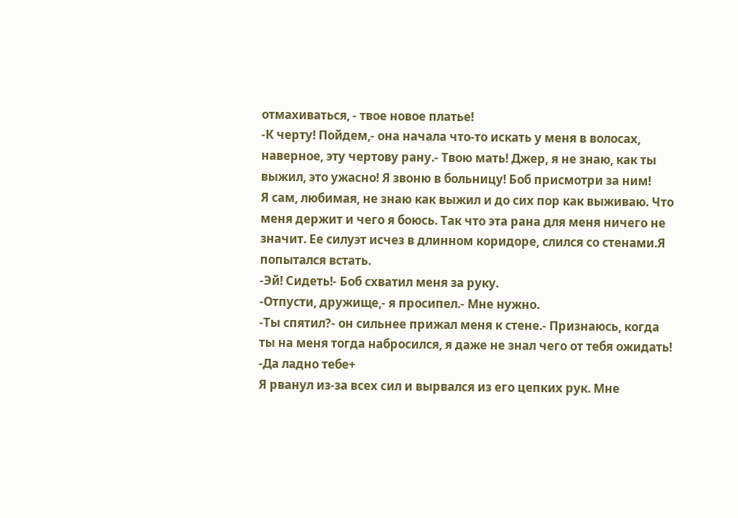отмахиваться, - твое новое платье!
-К черту! Пойдем,- она начала что-то искать у меня в волосах, наверное, эту чертову рану.- Твою мать! Джер, я не знаю, как ты выжил, это ужасно! Я звоню в больницу! Боб присмотри за ним!
Я сам, любимая, не знаю как выжил и до сих пор как выживаю. Что меня держит и чего я боюсь. Так что эта рана для меня ничего не значит. Ее силуэт исчез в длинном коридоре, слился со стенами.Я попытался встать.
-Эй! Сидеть!- Боб схватил меня за руку.
-Отпусти, дружище,- я просипел.- Мне нужно.
-Ты спятил?- он сильнее прижал меня к стене.- Признаюсь, когда ты на меня тогда набросился, я даже не знал чего от тебя ожидать!
-Да ладно тебе+
Я рванул из-за всех сил и вырвался из его цепких рук. Мне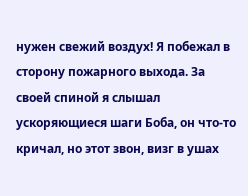нужен свежий воздух! Я побежал в сторону пожарного выхода. За своей спиной я слышал ускоряющиеся шаги Боба, он что-то кричал, но этот звон, визг в ушах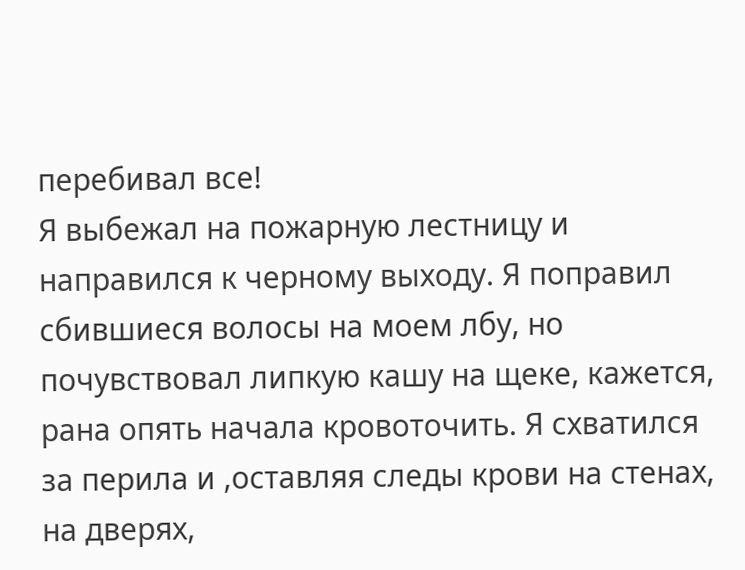перебивал все!
Я выбежал на пожарную лестницу и направился к черному выходу. Я поправил сбившиеся волосы на моем лбу, но почувствовал липкую кашу на щеке, кажется, рана опять начала кровоточить. Я схватился за перила и ,оставляя следы крови на стенах, на дверях,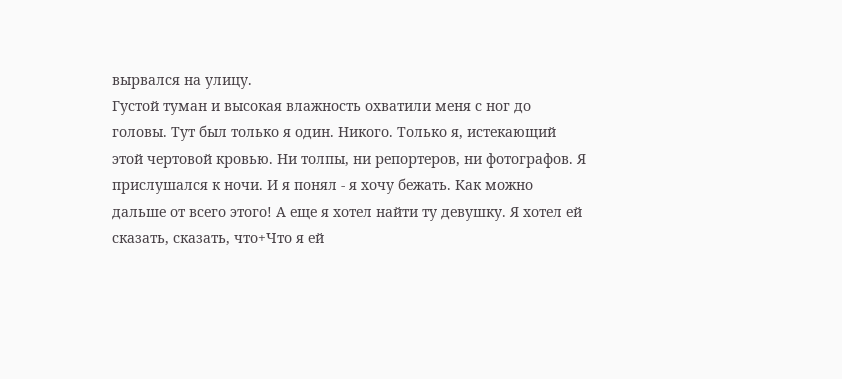вырвался на улицу.
Густой туман и высокая влажность охватили меня с ног до головы. Тут был только я один. Никого. Только я, истекающий этой чертовой кровью. Ни толпы, ни репортеров, ни фотографов. Я прислушался к ночи. И я понял - я хочу бежать. Как можно дальше от всего этого! А еще я хотел найти ту девушку. Я хотел ей сказать, сказать, что+Что я ей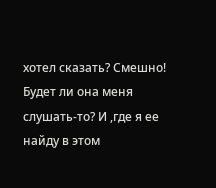хотел сказать? Смешно! Будет ли она меня слушать-то? И ,где я ее найду в этом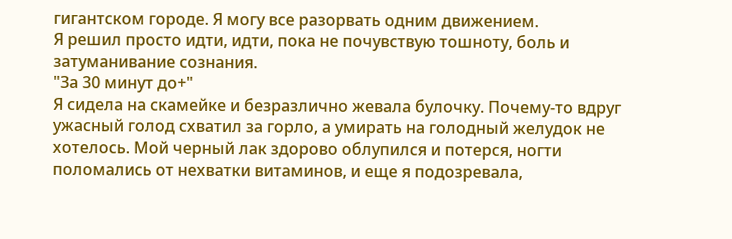гигантском городе. Я могу все разорвать одним движением.
Я решил просто идти, идти, пока не почувствую тошноту, боль и затуманивание сознания.
"За 30 минут до+"
Я сидела на скамейке и безразлично жевала булочку. Почему-то вдруг ужасный голод схватил за горло, а умирать на голодный желудок не хотелось. Мой черный лак здорово облупился и потерся, ногти поломались от нехватки витаминов, и еще я подозревала,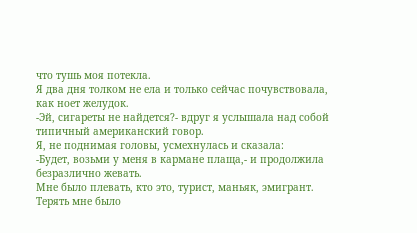что тушь моя потекла.
Я два дня толком не ела и только сейчас почувствовала, как ноет желудок.
-Эй, сигареты не найдется?- вдруг я услышала над собой типичный американский говор.
Я, не поднимая головы, усмехнулась и сказала:
-Будет, возьми у меня в кармане плаща,- и продолжила безразлично жевать.
Мне было плевать, кто это, турист, маньяк, эмигрант. Терять мне было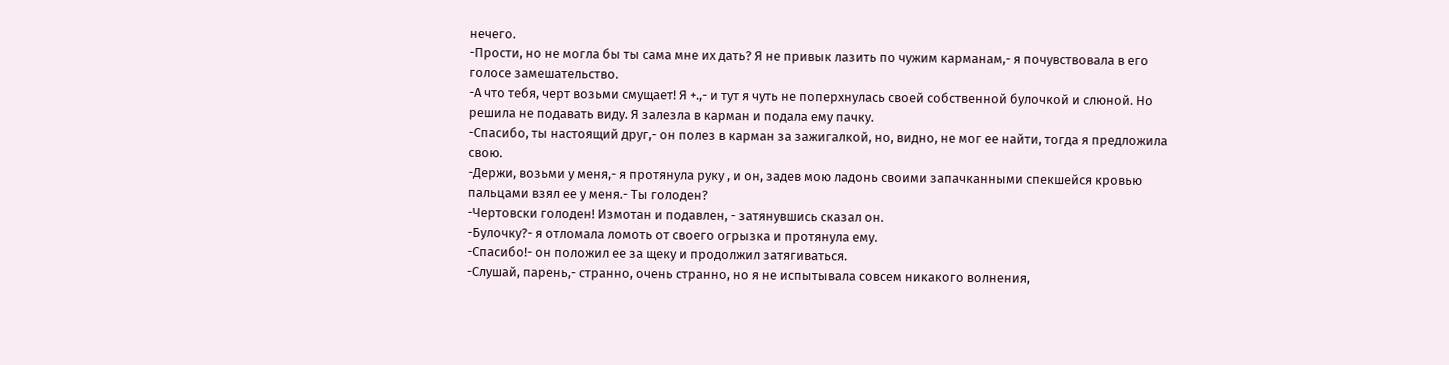нечего.
-Прости, но не могла бы ты сама мне их дать? Я не привык лазить по чужим карманам,- я почувствовала в его голосе замешательство.
-А что тебя, черт возьми смущает! Я +.,- и тут я чуть не поперхнулась своей собственной булочкой и слюной. Но решила не подавать виду. Я залезла в карман и подала ему пачку.
-Спасибо, ты настоящий друг,- он полез в карман за зажигалкой, но, видно, не мог ее найти, тогда я предложила свою.
-Держи, возьми у меня,- я протянула руку , и он, задев мою ладонь своими запачканными спекшейся кровью пальцами взял ее у меня.- Ты голоден?
-Чертовски голоден! Измотан и подавлен, - затянувшись сказал он.
-Булочку?- я отломала ломоть от своего огрызка и протянула ему.
-Спасибо!- он положил ее за щеку и продолжил затягиваться.
-Слушай, парень,- странно, очень странно, но я не испытывала совсем никакого волнения,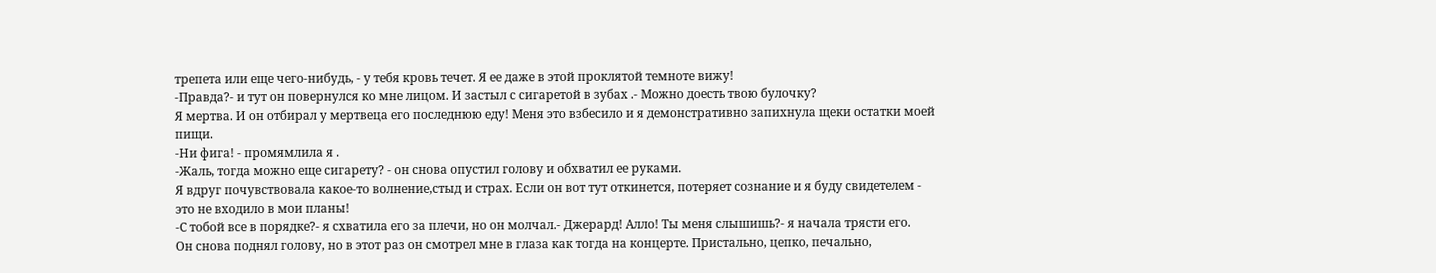трепета или еще чего-нибудь, - у тебя кровь течет. Я ее даже в этой проклятой темноте вижу!
-Правда?- и тут он повернулся ко мне лицом. И застыл с сигаретой в зубах .- Можно доесть твою булочку?
Я мертва. И он отбирал у мертвеца его последнюю еду! Меня это взбесило и я демонстративно запихнула щеки остатки моей пищи.
-Ни фига! - промямлила я .
-Жаль, тогда можно еще сигарету? - он снова опустил голову и обхватил ее руками.
Я вдруг почувствовала какое-то волнение,стыд и страх. Если он вот тут откинется, потеряет сознание и я буду свидетелем - это не входило в мои планы!
-С тобой все в порядке?- я схватила его за плечи, но он молчал.- Джерард! Алло! Ты меня слышишь?- я начала трясти его.
Он снова поднял голову, но в этот раз он смотрел мне в глаза как тогда на концерте. Пристально, цепко, печально,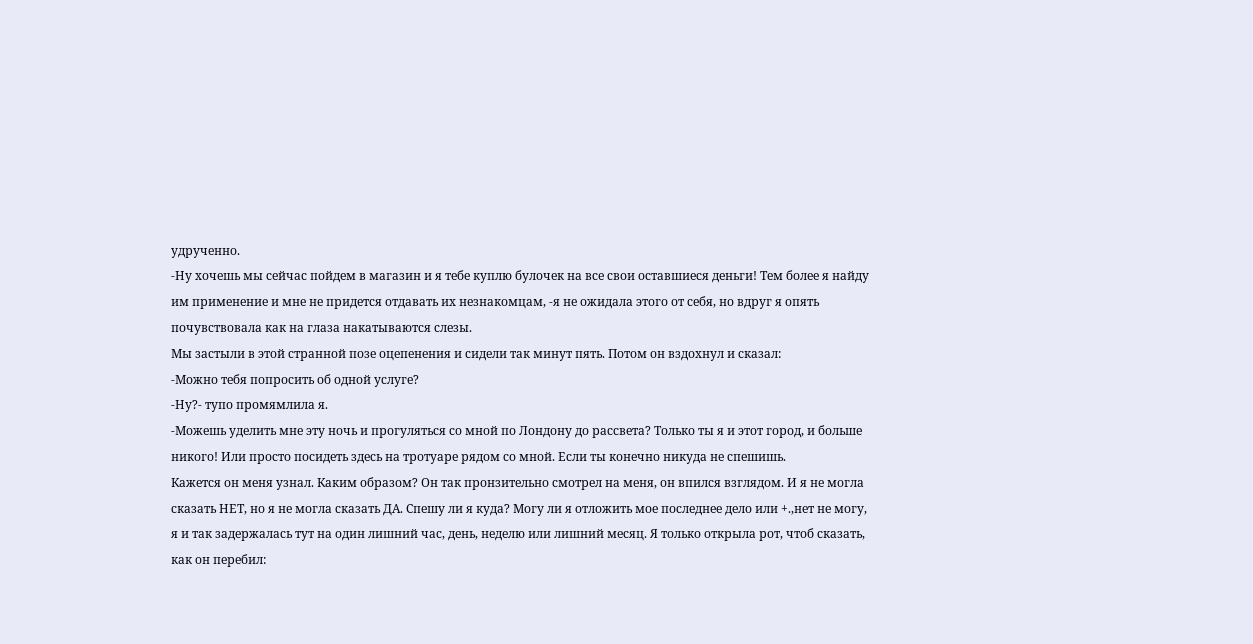удрученно.
-Ну хочешь мы сейчас пойдем в магазин и я тебе куплю булочек на все свои оставшиеся деньги! Тем более я найду им применение и мне не придется отдавать их незнакомцам, -я не ожидала этого от себя, но вдруг я опять почувствовала как на глаза накатываются слезы.
Мы застыли в этой странной позе оцепенения и сидели так минут пять. Потом он вздохнул и сказал:
-Можно тебя попросить об одной услуге?
-Ну?- тупо промямлила я.
-Можешь уделить мне эту ночь и прогуляться со мной по Лондону до рассвета? Только ты я и этот город, и больше никого! Или просто посидеть здесь на тротуаре рядом со мной. Если ты конечно никуда не спешишь.
Кажется он меня узнал. Каким образом? Он так пронзительно смотрел на меня, он впился взглядом. И я не могла сказать НЕТ, но я не могла сказать ДА. Спешу ли я куда? Могу ли я отложить мое последнее дело или +.,нет не могу, я и так задержалась тут на один лишний час, день, неделю или лишний месяц. Я только открыла рот, чтоб сказать, как он перебил: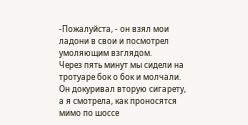-Пожалуйста, - он взял мои ладони в свои и посмотрел умоляющим взглядом.
Через пять минут мы сидели на тротуаре бок о бок и молчали. Он докуривал вторую сигарету, а я смотрела, как проносятся мимо по шоссе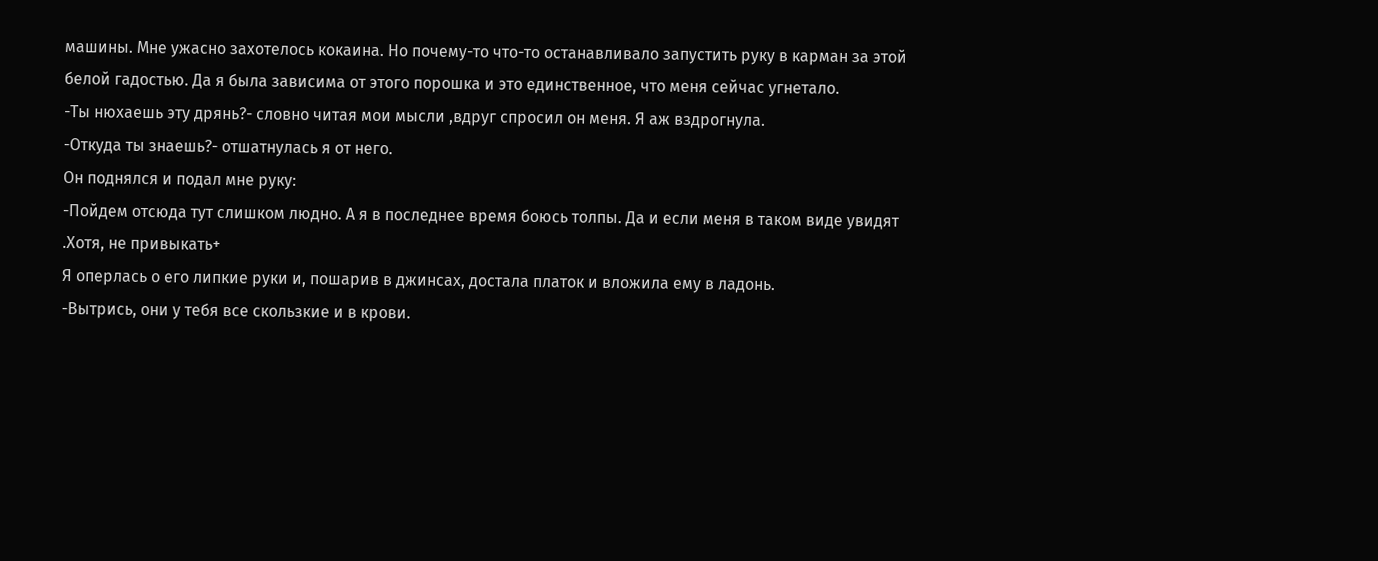машины. Мне ужасно захотелось кокаина. Но почему-то что-то останавливало запустить руку в карман за этой белой гадостью. Да я была зависима от этого порошка и это единственное, что меня сейчас угнетало.
-Ты нюхаешь эту дрянь?- словно читая мои мысли ,вдруг спросил он меня. Я аж вздрогнула.
-Откуда ты знаешь?- отшатнулась я от него.
Он поднялся и подал мне руку:
-Пойдем отсюда тут слишком людно. А я в последнее время боюсь толпы. Да и если меня в таком виде увидят .Хотя, не привыкать+
Я оперлась о его липкие руки и, пошарив в джинсах, достала платок и вложила ему в ладонь.
-Вытрись, они у тебя все скользкие и в крови.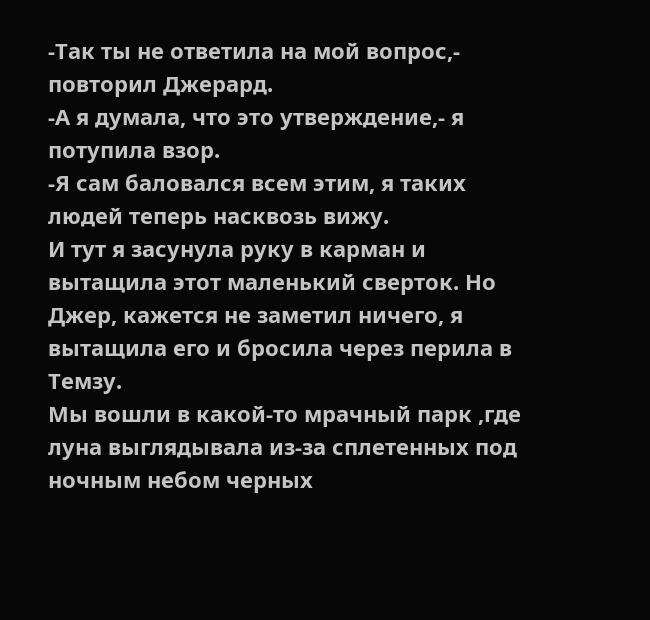-Так ты не ответила на мой вопрос,- повторил Джерард.
-А я думала, что это утверждение,- я потупила взор.
-Я сам баловался всем этим, я таких людей теперь насквозь вижу.
И тут я засунула руку в карман и вытащила этот маленький сверток. Но Джер, кажется не заметил ничего, я вытащила его и бросила через перила в Темзу.
Мы вошли в какой-то мрачный парк ,где луна выглядывала из-за сплетенных под ночным небом черных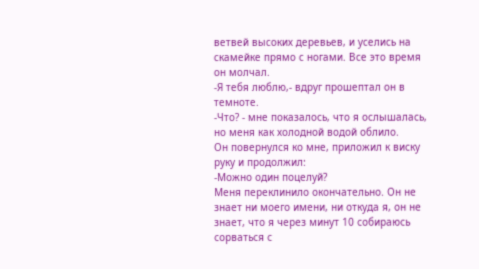ветвей высоких деревьев, и уселись на скамейке прямо с ногами. Все это время он молчал.
-Я тебя люблю,- вдруг прошептал он в темноте.
-Что? - мне показалось, что я ослышалась, но меня как холодной водой облило.
Он повернулся ко мне, приложил к виску руку и продолжил:
-Можно один поцелуй?
Меня переклинило окончательно. Он не знает ни моего имени, ни откуда я, он не знает, что я через минут 10 собираюсь сорваться с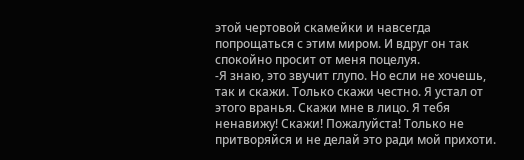этой чертовой скамейки и навсегда попрощаться с этим миром. И вдруг он так спокойно просит от меня поцелуя.
-Я знаю, это звучит глупо. Но если не хочешь, так и скажи. Только скажи честно. Я устал от этого вранья. Скажи мне в лицо. Я тебя ненавижу! Скажи! Пожалуйста! Только не притворяйся и не делай это ради мой прихоти.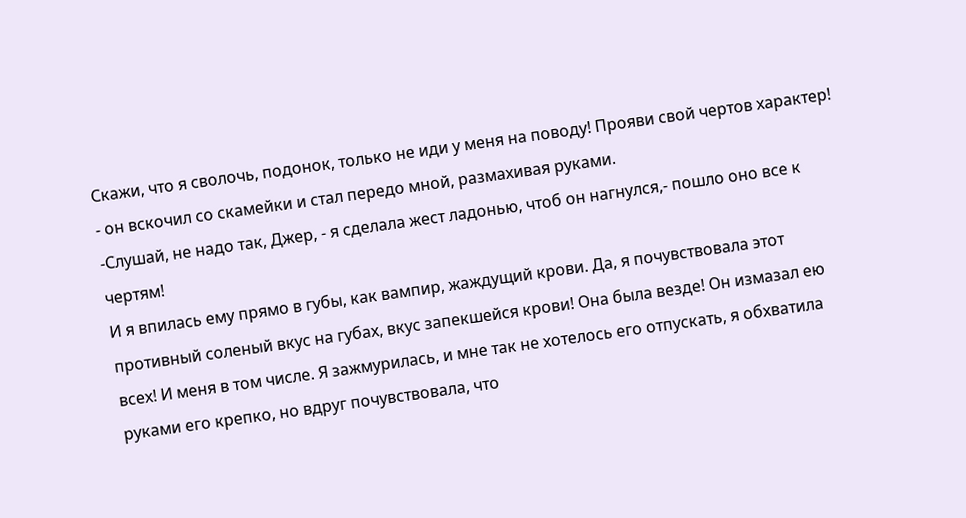Скажи, что я сволочь, подонок, только не иди у меня на поводу! Прояви свой чертов характер! - он вскочил со скамейки и стал передо мной, размахивая руками.
-Слушай, не надо так, Джер, - я сделала жест ладонью, чтоб он нагнулся,- пошло оно все к чертям!
И я впилась ему прямо в губы, как вампир, жаждущий крови. Да, я почувствовала этот противный соленый вкус на губах, вкус запекшейся крови! Она была везде! Он измазал ею всех! И меня в том числе. Я зажмурилась, и мне так не хотелось его отпускать, я обхватила руками его крепко, но вдруг почувствовала, что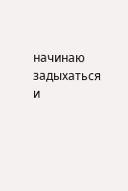начинаю задыхаться и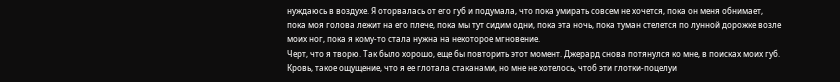нуждаюсь в воздухе. Я оторвалась от его губ и подумала, что пока умирать совсем не хочется, пока он меня обнимает, пока моя голова лежит на его плече, пока мы тут сидим одни, пока эта ночь, пока туман стелется по лунной дорожке возле моих ног, пока я кому-то стала нужна на некоторое мгновение.
Черт, что я творю. Так было хорошо, еще бы повторить этот момент. Джерард снова потянулся ко мне, в поисках моих губ. Кровь, такое ощущение, что я ее глотала стаканами, но мне не хотелось, чтоб эти глотки-поцелуи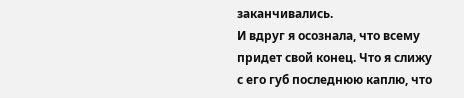заканчивались.
И вдруг я осознала, что всему придет свой конец. Что я слижу с его губ последнюю каплю, что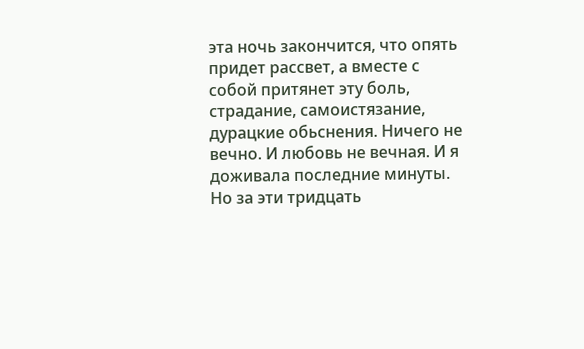эта ночь закончится, что опять придет рассвет, а вместе с собой притянет эту боль, страдание, самоистязание, дурацкие обьснения. Ничего не вечно. И любовь не вечная. И я доживала последние минуты. Но за эти тридцать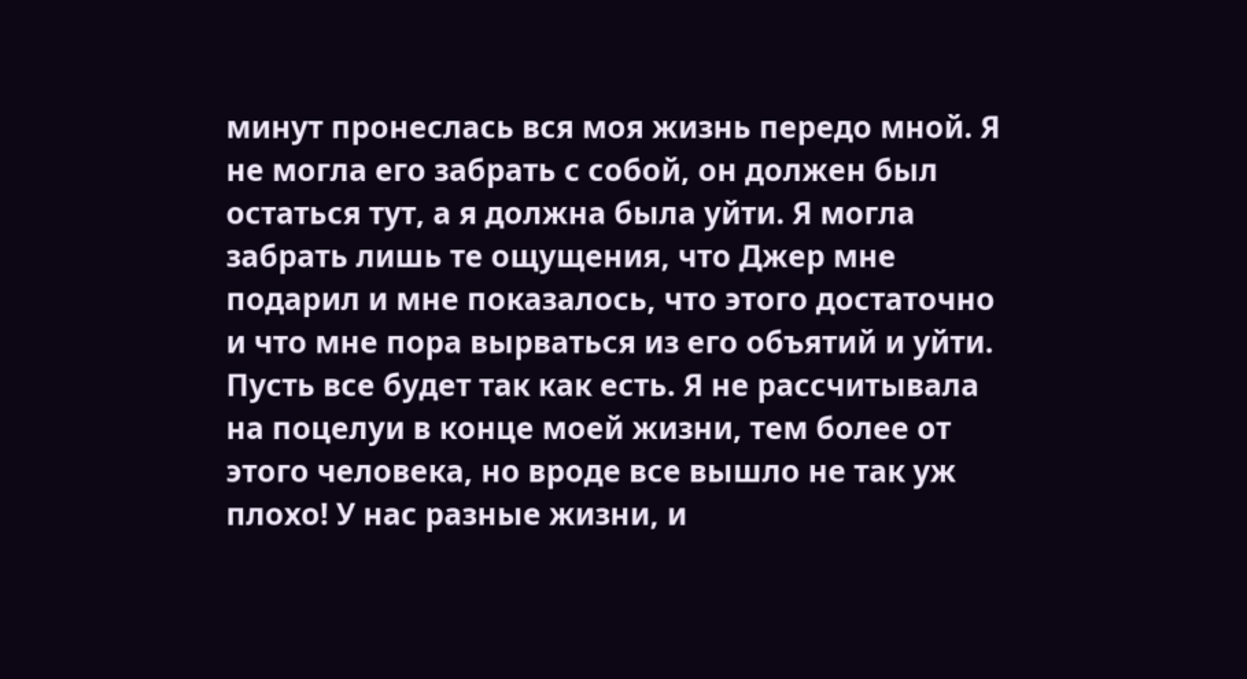минут пронеслась вся моя жизнь передо мной. Я не могла его забрать с собой, он должен был остаться тут, а я должна была уйти. Я могла забрать лишь те ощущения, что Джер мне подарил и мне показалось, что этого достаточно и что мне пора вырваться из его объятий и уйти. Пусть все будет так как есть. Я не рассчитывала на поцелуи в конце моей жизни, тем более от этого человека, но вроде все вышло не так уж плохо! У нас разные жизни, и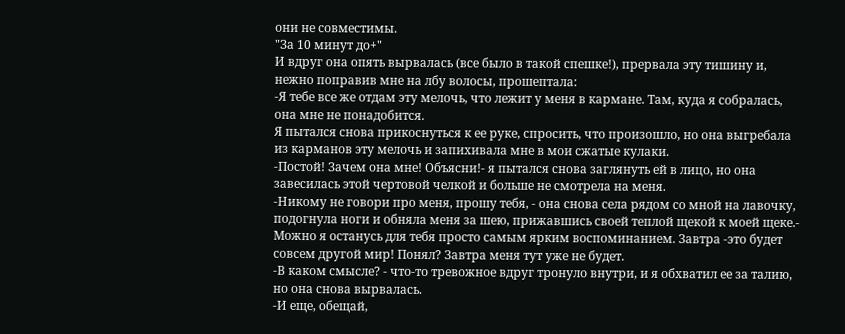они не совместимы.
"За 10 минут до+"
И вдруг она опять вырвалась (все было в такой спешке!), прервала эту тишину и, нежно поправив мне на лбу волосы, прошептала:
-Я тебе все же отдам эту мелочь, что лежит у меня в кармане. Там, куда я собралась, она мне не понадобится.
Я пытался снова прикоснуться к ее руке, спросить, что произошло, но она выгребала из карманов эту мелочь и запихивала мне в мои сжатые кулаки.
-Постой! Зачем она мне! Объясни!- я пытался снова заглянуть ей в лицо, но она завесилась этой чертовой челкой и больше не смотрела на меня.
-Никому не говори про меня, прошу тебя, - она снова села рядом со мной на лавочку, подогнула ноги и обняла меня за шею, прижавшись своей теплой щекой к моей щеке.- Можно я останусь для тебя просто самым ярким воспоминанием. Завтра -это будет совсем другой мир! Понял? Завтра меня тут уже не будет.
-В каком смысле? - что-то тревожное вдруг тронуло внутри, и я обхватил ее за талию, но она снова вырвалась.
-И еще, обещай,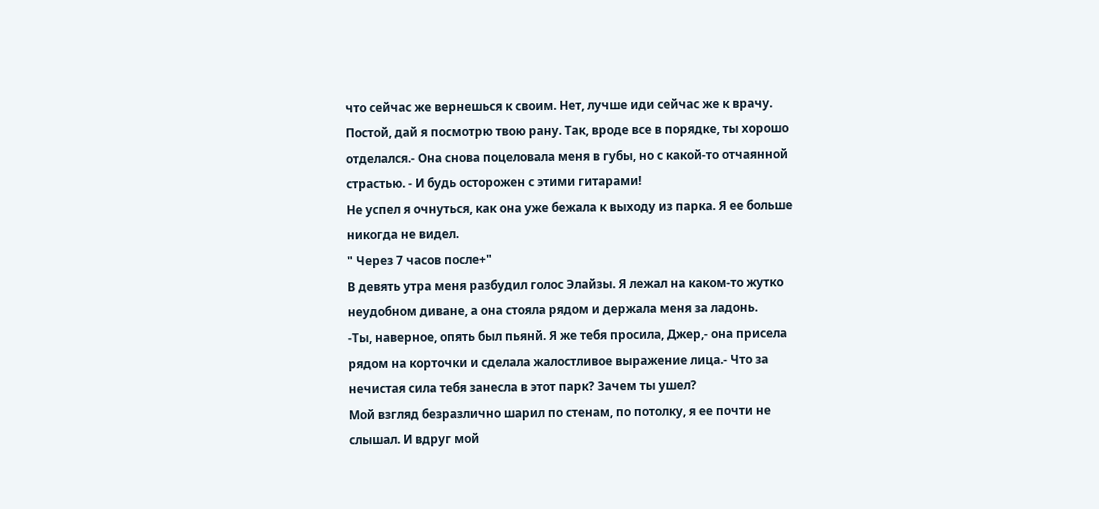что сейчас же вернешься к своим. Нет, лучше иди сейчас же к врачу. Постой, дай я посмотрю твою рану. Так, вроде все в порядке, ты хорошо отделался.- Она снова поцеловала меня в губы, но с какой-то отчаянной страстью. - И будь осторожен с этими гитарами!
Не успел я очнуться, как она уже бежала к выходу из парка. Я ее больше никогда не видел.
" Через 7 часов после+"
В девять утра меня разбудил голос Элайзы. Я лежал на каком-то жутко неудобном диване, а она стояла рядом и держала меня за ладонь.
-Ты, наверное, опять был пьянй. Я же тебя просила, Джер,- она присела рядом на корточки и сделала жалостливое выражение лица.- Что за нечистая сила тебя занесла в этот парк? Зачем ты ушел?
Мой взгляд безразлично шарил по стенам, по потолку, я ее почти не слышал. И вдруг мой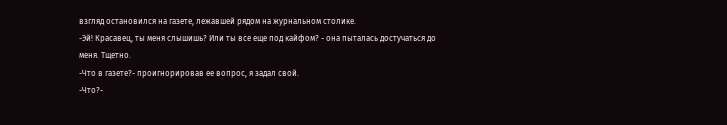взгляд остановился на газете, лежавшей рядом на журнальном столике.
-Эй! Красавец, ты меня слышишь? Или ты все еще под кайфом? - она пыталась достучаться до меня. Тщетно.
-Что в газете?- проигнорировав ее вопрос, я задал свой.
-Что?-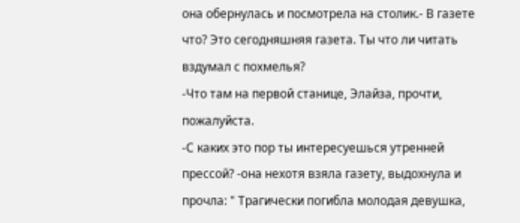она обернулась и посмотрела на столик.- В газете что? Это сегодняшняя газета. Ты что ли читать вздумал с похмелья?
-Что там на первой станице, Элайза, прочти, пожалуйста.
-С каких это пор ты интересуешься утренней прессой? -она нехотя взяла газету, выдохнула и прочла: " Трагически погибла молодая девушка,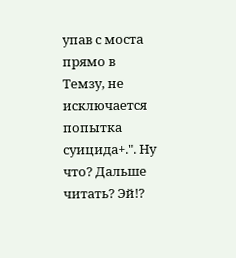упав с моста прямо в Темзу, не исключается попытка суицида+.". Ну что? Дальше читать? Эй!?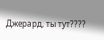Джерард, ты тут????